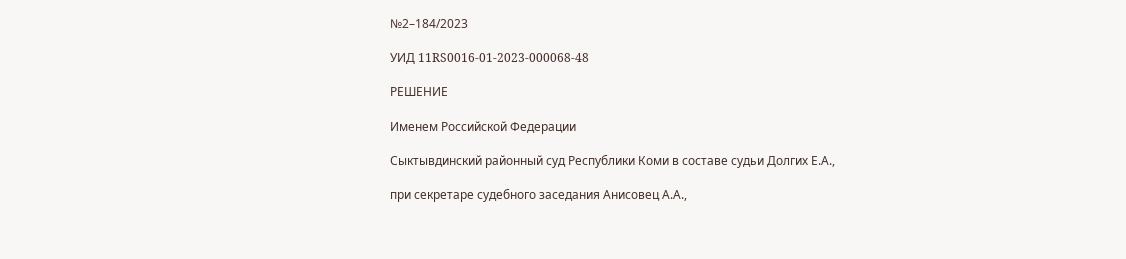№2–184/2023

УИД 11RS0016-01-2023-000068-48

РЕШЕНИЕ

Именем Российской Федерации

Сыктывдинский районный суд Республики Коми в составе судьи Долгих Е.А.,

при секретаре судебного заседания Анисовец А.А.,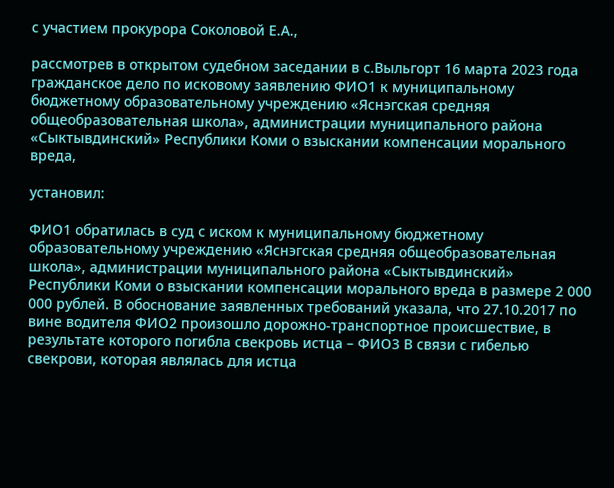с участием прокурора Соколовой Е.А.,

рассмотрев в открытом судебном заседании в с.Выльгорт 16 марта 2023 года гражданское дело по исковому заявлению ФИО1 к муниципальному бюджетному образовательному учреждению «Яснэгская средняя общеобразовательная школа», администрации муниципального района «Сыктывдинский» Республики Коми о взыскании компенсации морального вреда,

установил:

ФИО1 обратилась в суд с иском к муниципальному бюджетному образовательному учреждению «Яснэгская средняя общеобразовательная школа», администрации муниципального района «Сыктывдинский» Республики Коми о взыскании компенсации морального вреда в размере 2 000 000 рублей. В обоснование заявленных требований указала, что 27.10.2017 по вине водителя ФИО2 произошло дорожно-транспортное происшествие, в результате которого погибла свекровь истца – ФИО3 В связи с гибелью свекрови, которая являлась для истца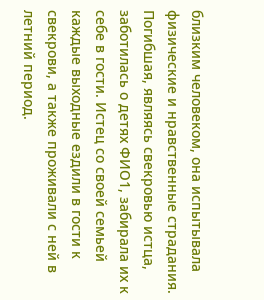близким человеком, она испытывала физические и нравственные страдания. Погибшая, являясь свекровью истца, заботилась о детях ФИО1, забирала их к себе в гости. Истец со своей семьей каждые выходные ездили в гости к свекрови, а также проживали с ней в летний период.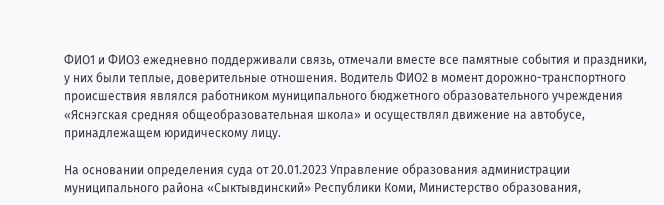ФИО1 и ФИО3 ежедневно поддерживали связь, отмечали вместе все памятные события и праздники, у них были теплые, доверительные отношения. Водитель ФИО2 в момент дорожно-транспортного происшествия являлся работником муниципального бюджетного образовательного учреждения «Яснэгская средняя общеобразовательная школа» и осуществлял движение на автобусе, принадлежащем юридическому лицу.

На основании определения суда от 20.01.2023 Управление образования администрации муниципального района «Сыктывдинский» Республики Коми, Министерство образования,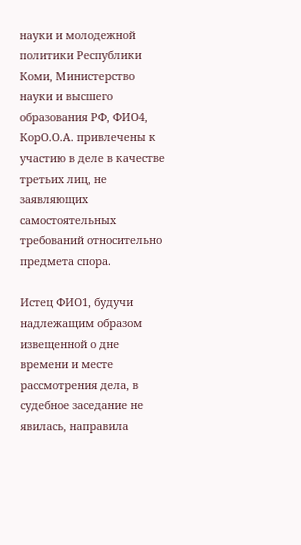науки и молодежной политики Республики Коми, Министерство науки и высшего образования РФ, ФИО4, КорО.О.А. привлечены к участию в деле в качестве третьих лиц, не заявляющих самостоятельных требований относительно предмета спора.

Истец ФИО1, будучи надлежащим образом извещенной о дне времени и месте рассмотрения дела, в судебное заседание не явилась, направила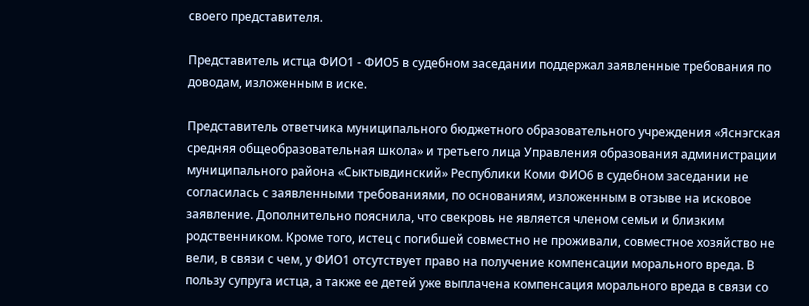своего представителя.

Представитель истца ФИО1 - ФИО5 в судебном заседании поддержал заявленные требования по доводам, изложенным в иске.

Представитель ответчика муниципального бюджетного образовательного учреждения «Яснэгская средняя общеобразовательная школа» и третьего лица Управления образования администрации муниципального района «Сыктывдинский» Республики Коми ФИО6 в судебном заседании не согласилась с заявленными требованиями, по основаниям, изложенным в отзыве на исковое заявление. Дополнительно пояснила, что свекровь не является членом семьи и близким родственником. Кроме того, истец с погибшей совместно не проживали, совместное хозяйство не вели, в связи с чем, у ФИО1 отсутствует право на получение компенсации морального вреда. В пользу супруга истца, а также ее детей уже выплачена компенсация морального вреда в связи со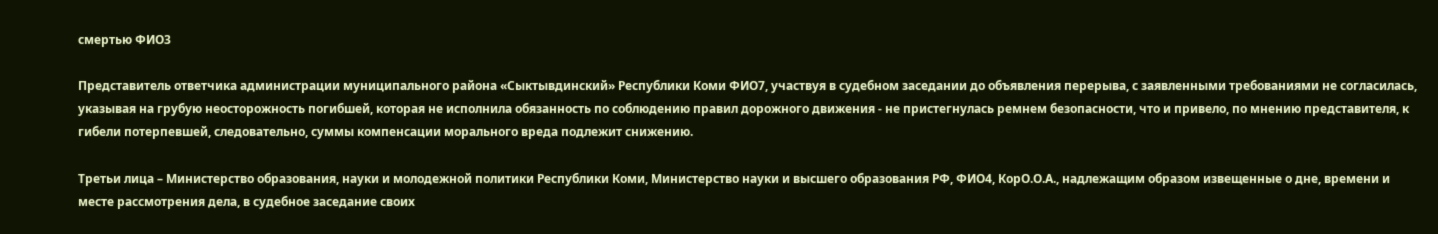смертью ФИО3

Представитель ответчика администрации муниципального района «Сыктывдинский» Республики Коми ФИО7, участвуя в судебном заседании до объявления перерыва, с заявленными требованиями не согласилась, указывая на грубую неосторожность погибшей, которая не исполнила обязанность по соблюдению правил дорожного движения - не пристегнулась ремнем безопасности, что и привело, по мнению представителя, к гибели потерпевшей, следовательно, суммы компенсации морального вреда подлежит снижению.

Третьи лица – Министерство образования, науки и молодежной политики Республики Коми, Министерство науки и высшего образования РФ, ФИО4, КорО.О.А., надлежащим образом извещенные о дне, времени и месте рассмотрения дела, в судебное заседание своих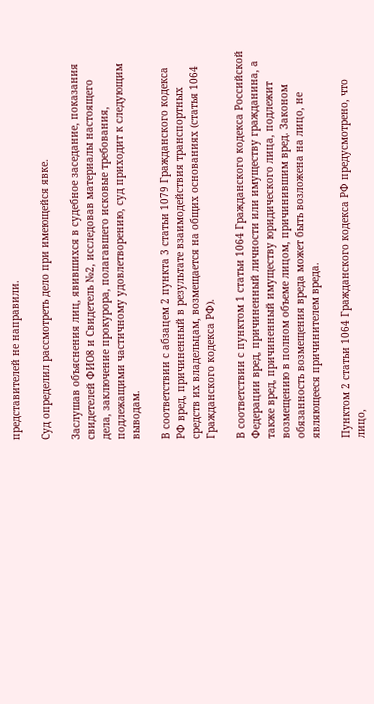представителей не направили.

Суд определил рассмотреть дело при имеющейся явке.

Заслушав объяснения лиц, явившихся в судебное заседание, показания свидетелей ФИО8 и Свидетель №2, исследовав материалы настоящего дела, заключение прокурора, полагавшего исковые требования, подлежащими частичному удовлетворению, суд приходит к следующим выводам.

В соответствии с абзацем 2 пункта 3 статьи 1079 Гражданского кодекса РФ вред, причиненный в результате взаимодействия транспортных средств их владельцам, возмещается на общих основаниях (статья 1064 Гражданского кодекса РФ).

В соответствии с пунктом 1 статьи 1064 Гражданского кодекса Российской Федерации вред, причиненный личности или имуществу гражданина, а также вред, причиненный имуществу юридического лица, подлежит возмещению в полном объеме лицом, причинившим вред. Законом обязанность возмещения вреда может быть возложена на лицо, не являющееся причинителем вреда.

Пунктом 2 статьи 1064 Гражданского кодекса РФ предусмотрено, что лицо,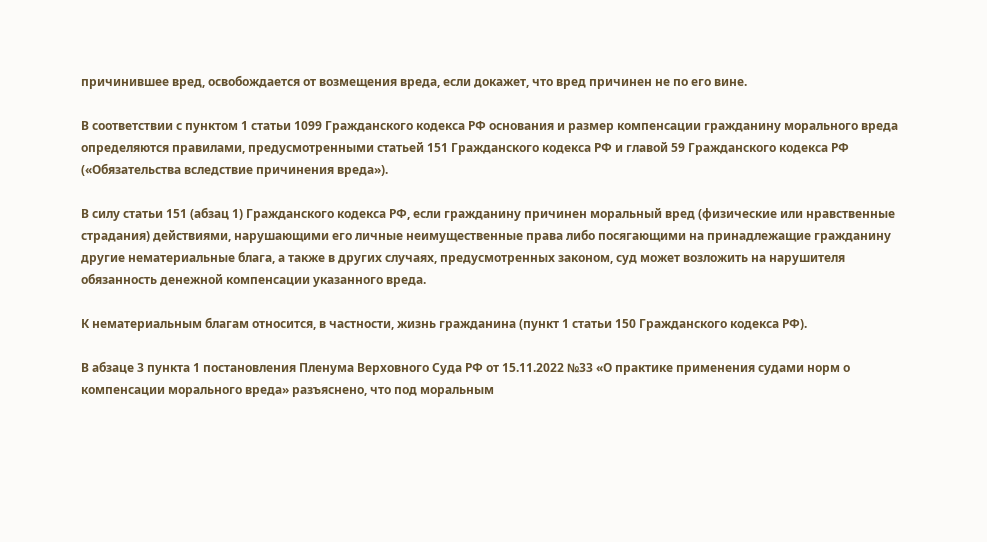причинившее вред, освобождается от возмещения вреда, если докажет, что вред причинен не по его вине.

В соответствии с пунктом 1 статьи 1099 Гражданского кодекса РФ основания и размер компенсации гражданину морального вреда определяются правилами, предусмотренными статьей 151 Гражданского кодекса РФ и главой 59 Гражданского кодекса РФ («Обязательства вследствие причинения вреда»).

В силу статьи 151 (абзац 1) Гражданского кодекса РФ, если гражданину причинен моральный вред (физические или нравственные страдания) действиями, нарушающими его личные неимущественные права либо посягающими на принадлежащие гражданину другие нематериальные блага, а также в других случаях, предусмотренных законом, суд может возложить на нарушителя обязанность денежной компенсации указанного вреда.

К нематериальным благам относится, в частности, жизнь гражданина (пункт 1 статьи 150 Гражданского кодекса РФ).

В абзаце 3 пункта 1 постановления Пленума Верховного Суда РФ от 15.11.2022 №33 «О практике применения судами норм о компенсации морального вреда» разъяснено, что под моральным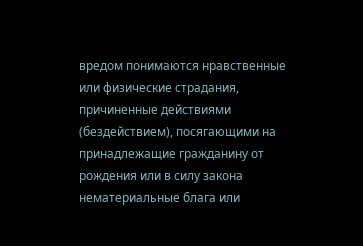вредом понимаются нравственные или физические страдания, причиненные действиями (бездействием), посягающими на принадлежащие гражданину от рождения или в силу закона нематериальные блага или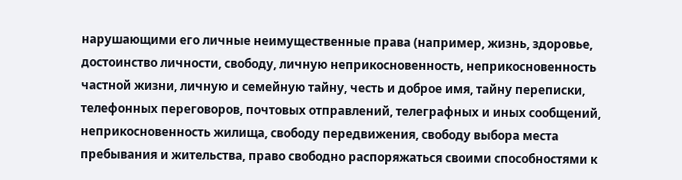нарушающими его личные неимущественные права (например, жизнь, здоровье, достоинство личности, свободу, личную неприкосновенность, неприкосновенность частной жизни, личную и семейную тайну, честь и доброе имя, тайну переписки, телефонных переговоров, почтовых отправлений, телеграфных и иных сообщений, неприкосновенность жилища, свободу передвижения, свободу выбора места пребывания и жительства, право свободно распоряжаться своими способностями к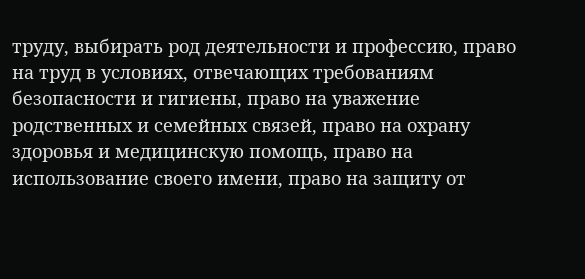труду, выбирать род деятельности и профессию, право на труд в условиях, отвечающих требованиям безопасности и гигиены, право на уважение родственных и семейных связей, право на охрану здоровья и медицинскую помощь, право на использование своего имени, право на защиту от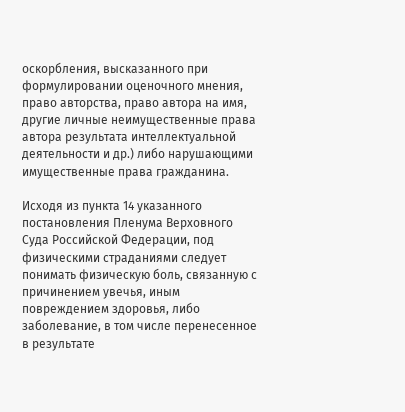оскорбления, высказанного при формулировании оценочного мнения, право авторства, право автора на имя, другие личные неимущественные права автора результата интеллектуальной деятельности и др.) либо нарушающими имущественные права гражданина.

Исходя из пункта 14 указанного постановления Пленума Верховного Суда Российской Федерации, под физическими страданиями следует понимать физическую боль, связанную с причинением увечья, иным повреждением здоровья, либо заболевание, в том числе перенесенное в результате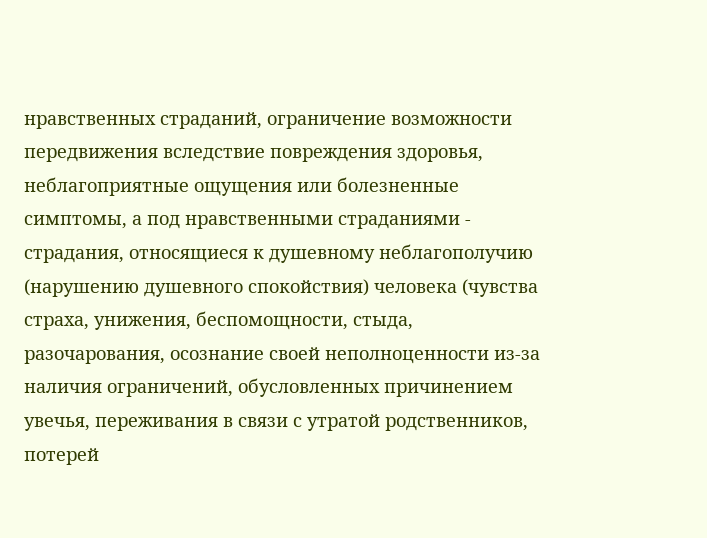нравственных страданий, ограничение возможности передвижения вследствие повреждения здоровья, неблагоприятные ощущения или болезненные симптомы, а под нравственными страданиями - страдания, относящиеся к душевному неблагополучию (нарушению душевного спокойствия) человека (чувства страха, унижения, беспомощности, стыда, разочарования, осознание своей неполноценности из-за наличия ограничений, обусловленных причинением увечья, переживания в связи с утратой родственников, потерей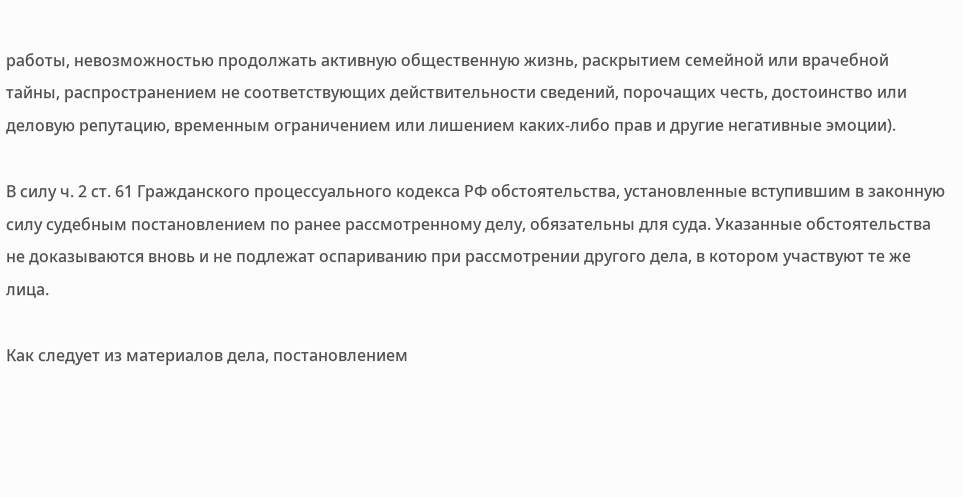работы, невозможностью продолжать активную общественную жизнь, раскрытием семейной или врачебной тайны, распространением не соответствующих действительности сведений, порочащих честь, достоинство или деловую репутацию, временным ограничением или лишением каких-либо прав и другие негативные эмоции).

В силу ч. 2 ст. 61 Гражданского процессуального кодекса РФ обстоятельства, установленные вступившим в законную силу судебным постановлением по ранее рассмотренному делу, обязательны для суда. Указанные обстоятельства не доказываются вновь и не подлежат оспариванию при рассмотрении другого дела, в котором участвуют те же лица.

Как следует из материалов дела, постановлением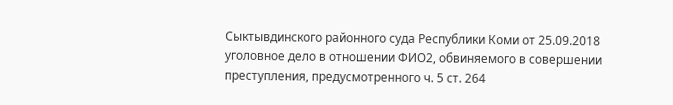Сыктывдинского районного суда Республики Коми от 25.09.2018 уголовное дело в отношении ФИО2, обвиняемого в совершении преступления, предусмотренного ч. 5 ст. 264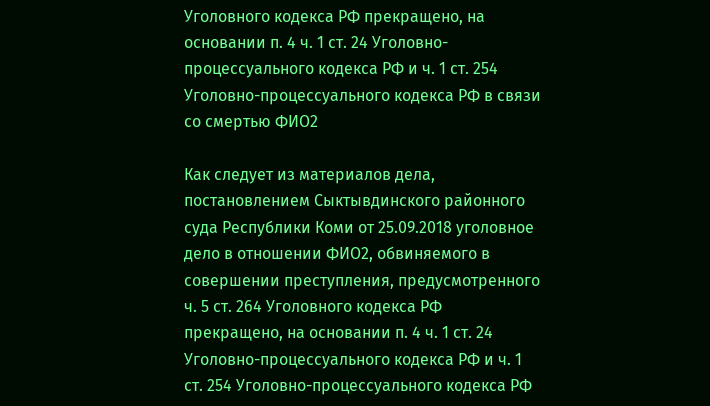Уголовного кодекса РФ прекращено, на основании п. 4 ч. 1 ст. 24 Уголовно-процессуального кодекса РФ и ч. 1 ст. 254 Уголовно-процессуального кодекса РФ в связи со смертью ФИО2

Как следует из материалов дела, постановлением Сыктывдинского районного суда Республики Коми от 25.09.2018 уголовное дело в отношении ФИО2, обвиняемого в совершении преступления, предусмотренного ч. 5 ст. 264 Уголовного кодекса РФ прекращено, на основании п. 4 ч. 1 ст. 24 Уголовно-процессуального кодекса РФ и ч. 1 ст. 254 Уголовно-процессуального кодекса РФ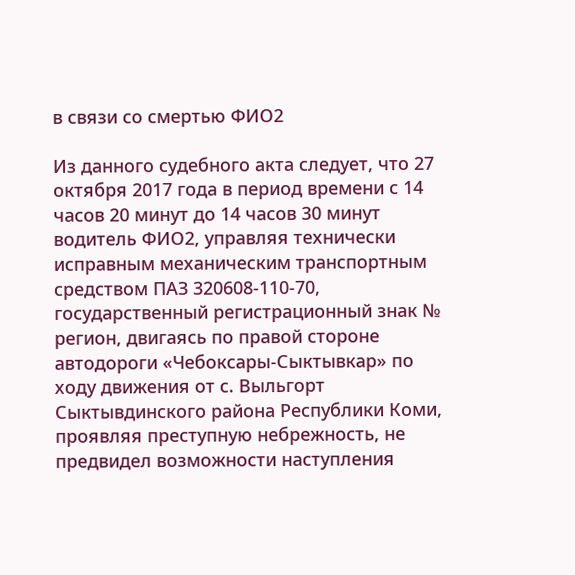в связи со смертью ФИО2

Из данного судебного акта следует, что 27 октября 2017 года в период времени с 14 часов 20 минут до 14 часов 30 минут водитель ФИО2, управляя технически исправным механическим транспортным средством ПАЗ 320608-110-70, государственный регистрационный знак № регион, двигаясь по правой стороне автодороги «Чебоксары-Сыктывкар» по ходу движения от с. Выльгорт Сыктывдинского района Республики Коми, проявляя преступную небрежность, не предвидел возможности наступления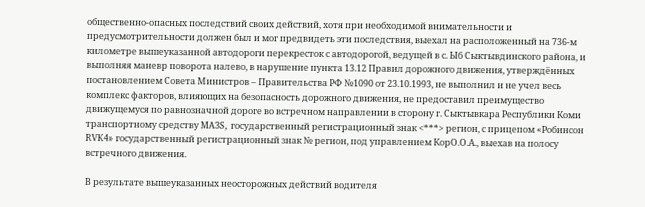общественно-опасных последствий своих действий, хотя при необходимой внимательности и предусмотрительности должен был и мог предвидеть эти последствия, выехал на расположенный на 736-м километре вышеуказанной автодороги перекресток с автодорогой, ведущей в с. Ыб Сыктывдинского района, и выполняя маневр поворота налево, в нарушение пункта 13.12 Правил дорожного движения, утверждённых постановлением Совета Министров – Правительства РФ №1090 от 23.10.1993, не выполнил и не учел весь комплекс факторов, влияющих на безопасность дорожного движения, не предоставил преимущество движущемуся по равнозначной дороге во встречном направлении в сторону г. Сыктывкара Республики Коми транспортному средству MA3S, государственный регистрационный знак <***> регион, с прицепом «Робинсон RVK4» государственный регистрационный знак № регион, под управлением КорО.О.А., выехав на полосу встречного движения.

В результате вышеуказанных неосторожных действий водителя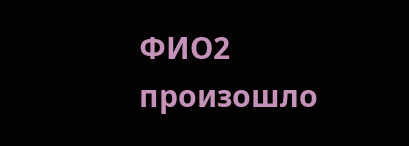ФИО2 произошло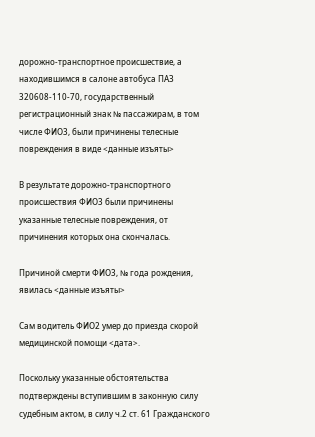дорожно-транспортное происшествие, а находившимся в салоне автобуса ПАЗ 320608-110-70, государственный регистрационный знак № пассажирам, в том числе ФИО3, были причинены телесные повреждения в виде <данные изъяты>

В результате дорожно-транспортного происшествия ФИО3 были причинены указанные телесные повреждения, от причинения которых она скончалась.

Причиной смерти ФИО3, № года рождения, явилась <данные изъяты>

Сам водитель ФИО2 умер до приезда скорой медицинской помощи <дата>.

Поскольку указанные обстоятельства подтверждены вступившим в законную силу судебным актом, в силу ч.2 ст. 61 Гражданского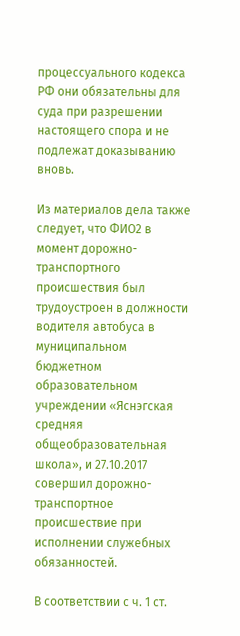процессуального кодекса РФ они обязательны для суда при разрешении настоящего спора и не подлежат доказыванию вновь.

Из материалов дела также следует, что ФИО2 в момент дорожно-транспортного происшествия был трудоустроен в должности водителя автобуса в муниципальном бюджетном образовательном учреждении «Яснэгская средняя общеобразовательная школа», и 27.10.2017 совершил дорожно-транспортное происшествие при исполнении служебных обязанностей.

В соответствии с ч. 1 ст.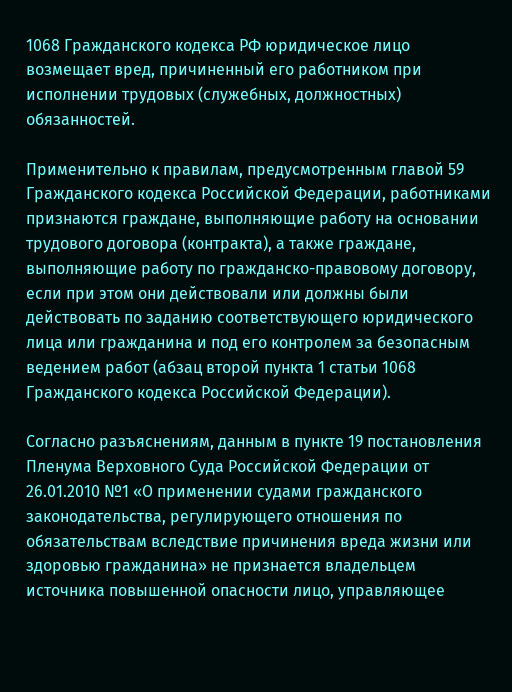1068 Гражданского кодекса РФ юридическое лицо возмещает вред, причиненный его работником при исполнении трудовых (служебных, должностных) обязанностей.

Применительно к правилам, предусмотренным главой 59 Гражданского кодекса Российской Федерации, работниками признаются граждане, выполняющие работу на основании трудового договора (контракта), а также граждане, выполняющие работу по гражданско-правовому договору, если при этом они действовали или должны были действовать по заданию соответствующего юридического лица или гражданина и под его контролем за безопасным ведением работ (абзац второй пункта 1 статьи 1068 Гражданского кодекса Российской Федерации).

Согласно разъяснениям, данным в пункте 19 постановления Пленума Верховного Суда Российской Федерации от 26.01.2010 №1 «О применении судами гражданского законодательства, регулирующего отношения по обязательствам вследствие причинения вреда жизни или здоровью гражданина» не признается владельцем источника повышенной опасности лицо, управляющее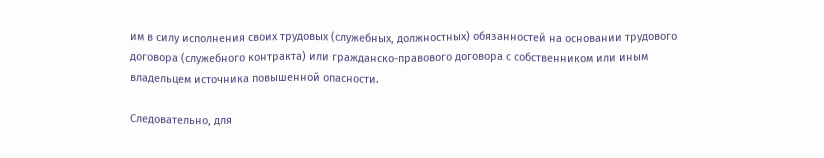им в силу исполнения своих трудовых (служебных, должностных) обязанностей на основании трудового договора (служебного контракта) или гражданско-правового договора с собственником или иным владельцем источника повышенной опасности.

Следовательно, для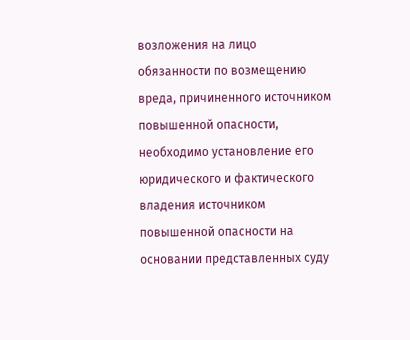возложения на лицо обязанности по возмещению вреда, причиненного источником повышенной опасности, необходимо установление его юридического и фактического владения источником повышенной опасности на основании представленных суду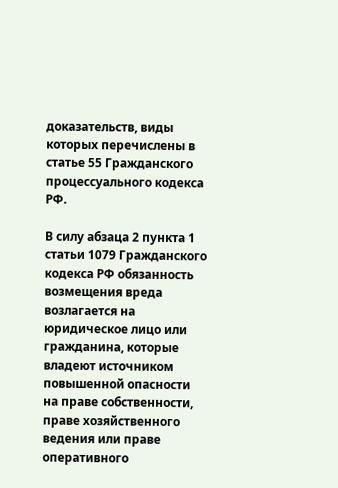доказательств, виды которых перечислены в статье 55 Гражданского процессуального кодекса РФ.

В силу абзаца 2 пункта 1 статьи 1079 Гражданского кодекса РФ обязанность возмещения вреда возлагается на юридическое лицо или гражданина, которые владеют источником повышенной опасности на праве собственности, праве хозяйственного ведения или праве оперативного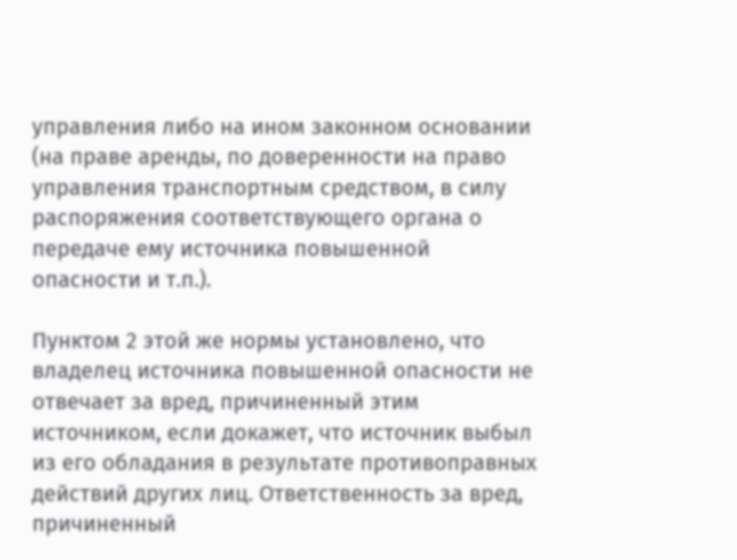управления либо на ином законном основании (на праве аренды, по доверенности на право управления транспортным средством, в силу распоряжения соответствующего органа о передаче ему источника повышенной опасности и т.п.).

Пунктом 2 этой же нормы установлено, что владелец источника повышенной опасности не отвечает за вред, причиненный этим источником, если докажет, что источник выбыл из его обладания в результате противоправных действий других лиц. Ответственность за вред, причиненный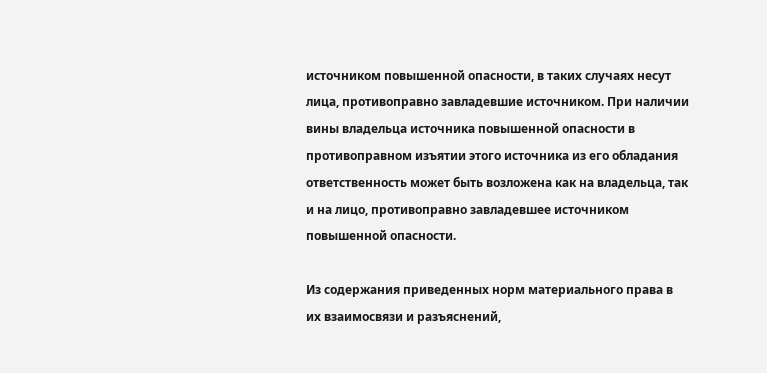источником повышенной опасности, в таких случаях несут лица, противоправно завладевшие источником. При наличии вины владельца источника повышенной опасности в противоправном изъятии этого источника из его обладания ответственность может быть возложена как на владельца, так и на лицо, противоправно завладевшее источником повышенной опасности.

Из содержания приведенных норм материального права в их взаимосвязи и разъяснений,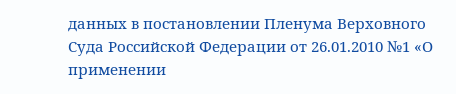данных в постановлении Пленума Верховного Суда Российской Федерации от 26.01.2010 №1 «О применении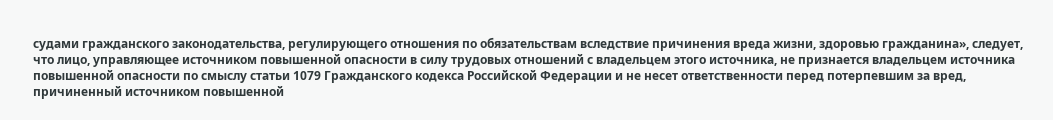судами гражданского законодательства, регулирующего отношения по обязательствам вследствие причинения вреда жизни, здоровью гражданина», следует, что лицо, управляющее источником повышенной опасности в силу трудовых отношений с владельцем этого источника, не признается владельцем источника повышенной опасности по смыслу статьи 1079 Гражданского кодекса Российской Федерации и не несет ответственности перед потерпевшим за вред, причиненный источником повышенной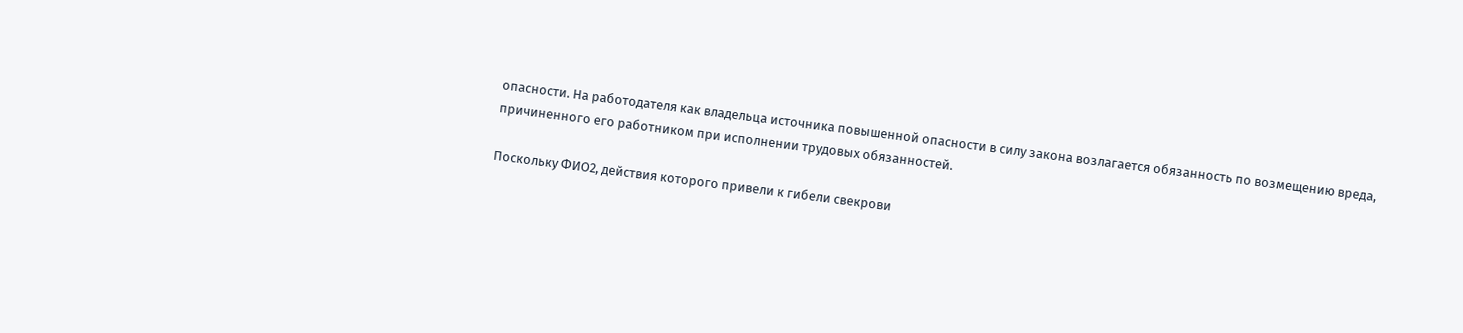опасности. На работодателя как владельца источника повышенной опасности в силу закона возлагается обязанность по возмещению вреда, причиненного его работником при исполнении трудовых обязанностей.

Поскольку ФИО2, действия которого привели к гибели свекрови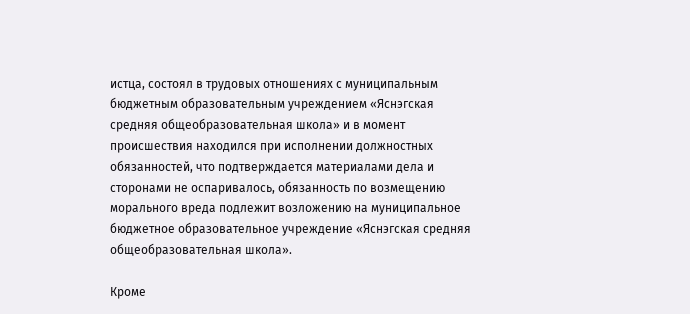истца, состоял в трудовых отношениях с муниципальным бюджетным образовательным учреждением «Яснэгская средняя общеобразовательная школа» и в момент происшествия находился при исполнении должностных обязанностей, что подтверждается материалами дела и сторонами не оспаривалось, обязанность по возмещению морального вреда подлежит возложению на муниципальное бюджетное образовательное учреждение «Яснэгская средняя общеобразовательная школа».

Кроме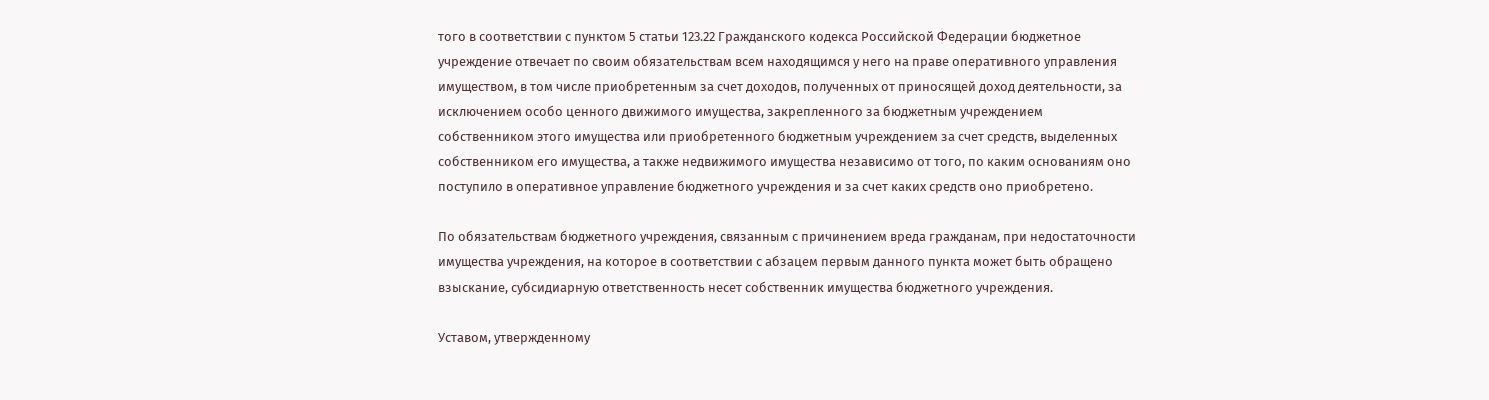того в соответствии с пунктом 5 статьи 123.22 Гражданского кодекса Российской Федерации бюджетное учреждение отвечает по своим обязательствам всем находящимся у него на праве оперативного управления имуществом, в том числе приобретенным за счет доходов, полученных от приносящей доход деятельности, за исключением особо ценного движимого имущества, закрепленного за бюджетным учреждением собственником этого имущества или приобретенного бюджетным учреждением за счет средств, выделенных собственником его имущества, а также недвижимого имущества независимо от того, по каким основаниям оно поступило в оперативное управление бюджетного учреждения и за счет каких средств оно приобретено.

По обязательствам бюджетного учреждения, связанным с причинением вреда гражданам, при недостаточности имущества учреждения, на которое в соответствии с абзацем первым данного пункта может быть обращено взыскание, субсидиарную ответственность несет собственник имущества бюджетного учреждения.

Уставом, утвержденному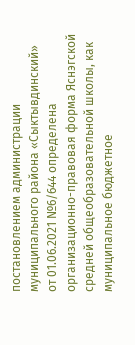постановлением администрации муниципального района «Сыктывдинский» от 01.06.2021 №6/644 определена организационно-правовая форма Яснэгской средней общеобразовательной школы, как муниципальное бюджетное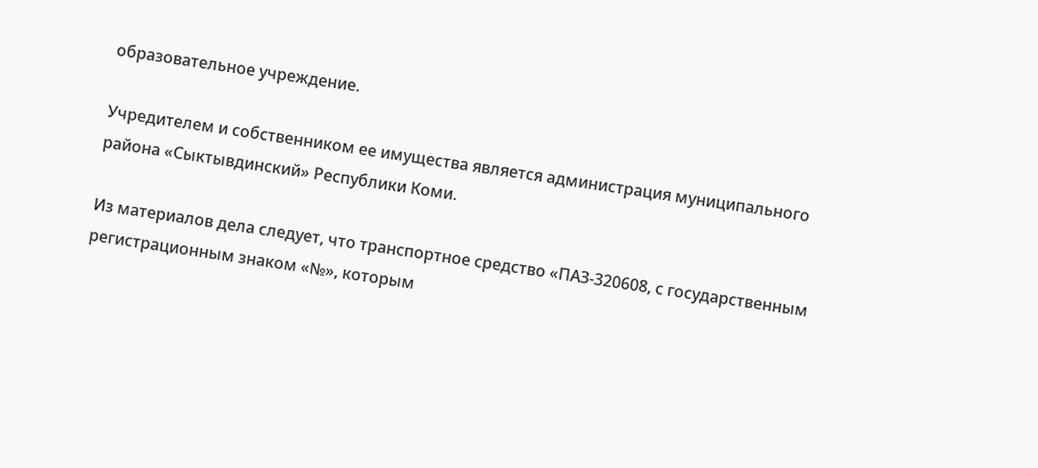образовательное учреждение.

Учредителем и собственником ее имущества является администрация муниципального района «Сыктывдинский» Республики Коми.

Из материалов дела следует, что транспортное средство «ПАЗ-320608, с государственным регистрационным знаком «№», которым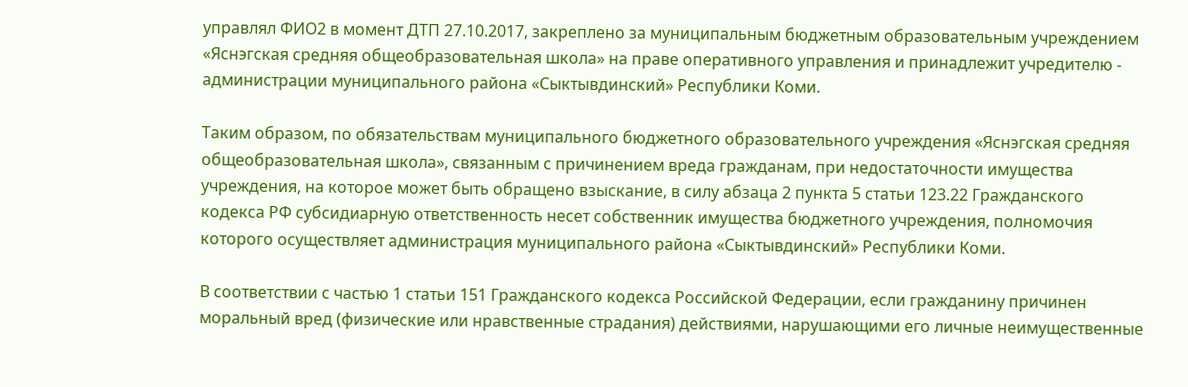управлял ФИО2 в момент ДТП 27.10.2017, закреплено за муниципальным бюджетным образовательным учреждением «Яснэгская средняя общеобразовательная школа» на праве оперативного управления и принадлежит учредителю - администрации муниципального района «Сыктывдинский» Республики Коми.

Таким образом, по обязательствам муниципального бюджетного образовательного учреждения «Яснэгская средняя общеобразовательная школа», связанным с причинением вреда гражданам, при недостаточности имущества учреждения, на которое может быть обращено взыскание, в силу абзаца 2 пункта 5 статьи 123.22 Гражданского кодекса РФ субсидиарную ответственность несет собственник имущества бюджетного учреждения, полномочия которого осуществляет администрация муниципального района «Сыктывдинский» Республики Коми.

В соответствии с частью 1 статьи 151 Гражданского кодекса Российской Федерации, если гражданину причинен моральный вред (физические или нравственные страдания) действиями, нарушающими его личные неимущественные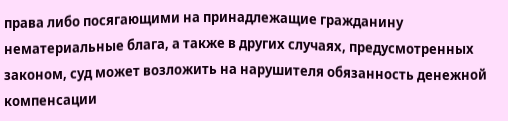права либо посягающими на принадлежащие гражданину нематериальные блага, а также в других случаях, предусмотренных законом, суд может возложить на нарушителя обязанность денежной компенсации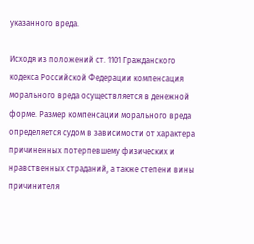указанного вреда.

Исходя из положений ст. 1101 Гражданского кодекса Российской Федерации компенсация морального вреда осуществляется в денежной форме. Размер компенсации морального вреда определяется судом в зависимости от характера причиненных потерпевшему физических и нравственных страданий, а также степени вины причинителя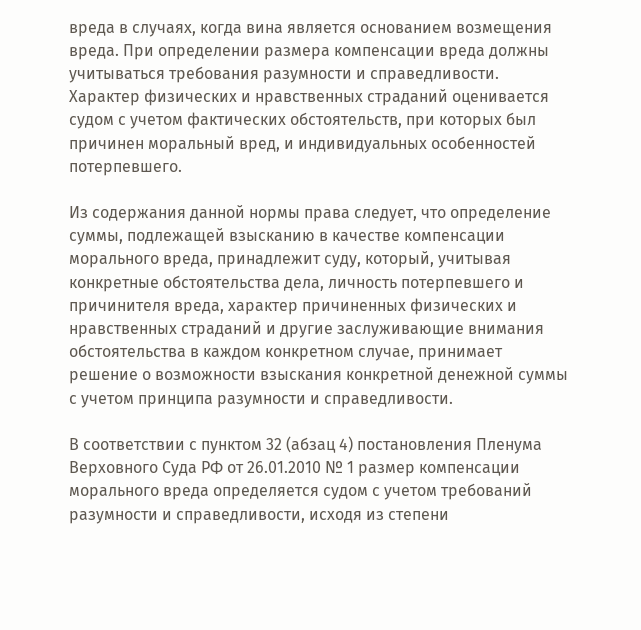вреда в случаях, когда вина является основанием возмещения вреда. При определении размера компенсации вреда должны учитываться требования разумности и справедливости. Характер физических и нравственных страданий оценивается судом с учетом фактических обстоятельств, при которых был причинен моральный вред, и индивидуальных особенностей потерпевшего.

Из содержания данной нормы права следует, что определение суммы, подлежащей взысканию в качестве компенсации морального вреда, принадлежит суду, который, учитывая конкретные обстоятельства дела, личность потерпевшего и причинителя вреда, характер причиненных физических и нравственных страданий и другие заслуживающие внимания обстоятельства в каждом конкретном случае, принимает решение о возможности взыскания конкретной денежной суммы с учетом принципа разумности и справедливости.

В соответствии с пунктом 32 (абзац 4) постановления Пленума Верховного Суда РФ от 26.01.2010 № 1 размер компенсации морального вреда определяется судом с учетом требований разумности и справедливости, исходя из степени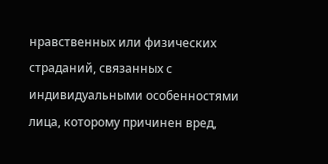нравственных или физических страданий, связанных с индивидуальными особенностями лица, которому причинен вред,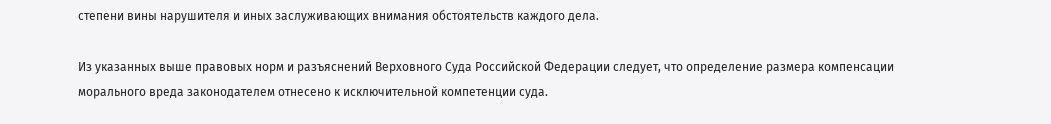степени вины нарушителя и иных заслуживающих внимания обстоятельств каждого дела.

Из указанных выше правовых норм и разъяснений Верховного Суда Российской Федерации следует, что определение размера компенсации морального вреда законодателем отнесено к исключительной компетенции суда.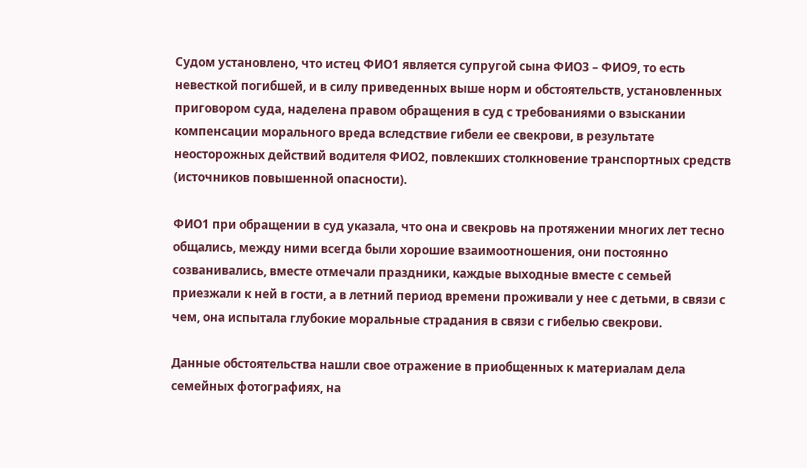Судом установлено, что истец ФИО1 является супругой сына ФИО3 – ФИО9, то есть невесткой погибшей, и в силу приведенных выше норм и обстоятельств, установленных приговором суда, наделена правом обращения в суд с требованиями о взыскании компенсации морального вреда вследствие гибели ее свекрови, в результате неосторожных действий водителя ФИО2, повлекших столкновение транспортных средств (источников повышенной опасности).

ФИО1 при обращении в суд указала, что она и свекровь на протяжении многих лет тесно общались, между ними всегда были хорошие взаимоотношения, они постоянно созванивались, вместе отмечали праздники, каждые выходные вместе с семьей приезжали к ней в гости, а в летний период времени проживали у нее с детьми, в связи с чем, она испытала глубокие моральные страдания в связи с гибелью свекрови.

Данные обстоятельства нашли свое отражение в приобщенных к материалам дела семейных фотографиях, на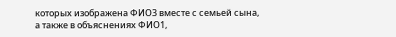которых изображена ФИО3 вместе с семьей сына, а также в объяснениях ФИО1,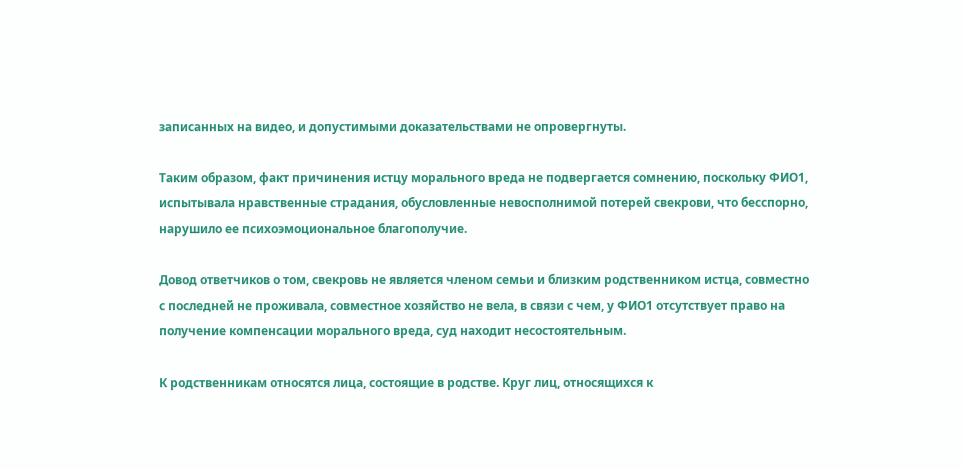записанных на видео, и допустимыми доказательствами не опровергнуты.

Таким образом, факт причинения истцу морального вреда не подвергается сомнению, поскольку ФИО1, испытывала нравственные страдания, обусловленные невосполнимой потерей свекрови, что бесспорно, нарушило ее психоэмоциональное благополучие.

Довод ответчиков о том, свекровь не является членом семьи и близким родственником истца, совместно с последней не проживала, совместное хозяйство не вела, в связи с чем, у ФИО1 отсутствует право на получение компенсации морального вреда, суд находит несостоятельным.

К родственникам относятся лица, состоящие в родстве. Круг лиц, относящихся к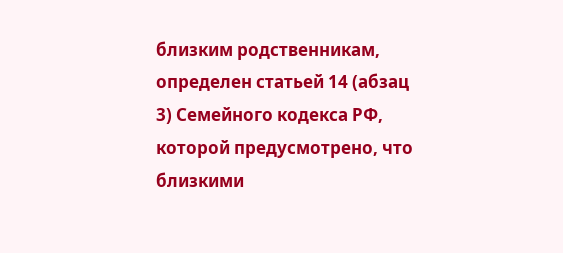близким родственникам, определен статьей 14 (абзац 3) Семейного кодекса РФ, которой предусмотрено, что близкими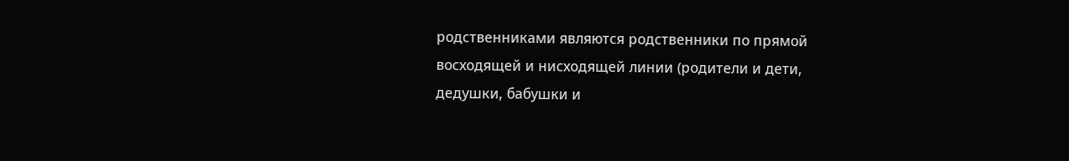родственниками являются родственники по прямой восходящей и нисходящей линии (родители и дети, дедушки, бабушки и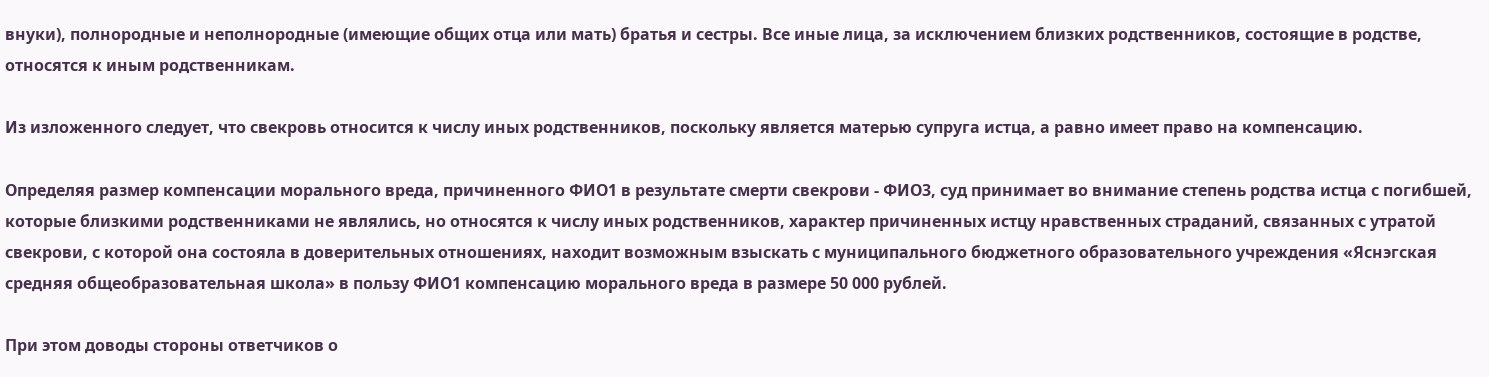внуки), полнородные и неполнородные (имеющие общих отца или мать) братья и сестры. Все иные лица, за исключением близких родственников, состоящие в родстве, относятся к иным родственникам.

Из изложенного следует, что свекровь относится к числу иных родственников, поскольку является матерью супруга истца, а равно имеет право на компенсацию.

Определяя размер компенсации морального вреда, причиненного ФИО1 в результате смерти свекрови - ФИО3, суд принимает во внимание степень родства истца с погибшей, которые близкими родственниками не являлись, но относятся к числу иных родственников, характер причиненных истцу нравственных страданий, связанных с утратой свекрови, с которой она состояла в доверительных отношениях, находит возможным взыскать с муниципального бюджетного образовательного учреждения «Яснэгская средняя общеобразовательная школа» в пользу ФИО1 компенсацию морального вреда в размере 50 000 рублей.

При этом доводы стороны ответчиков о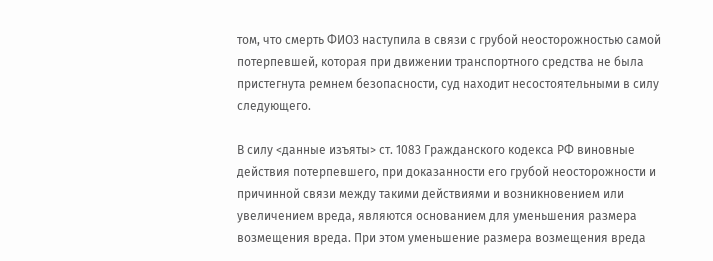том, что смерть ФИО3 наступила в связи с грубой неосторожностью самой потерпевшей, которая при движении транспортного средства не была пристегнута ремнем безопасности, суд находит несостоятельными в силу следующего.

В силу <данные изъяты> ст. 1083 Гражданского кодекса РФ виновные действия потерпевшего, при доказанности его грубой неосторожности и причинной связи между такими действиями и возникновением или увеличением вреда, являются основанием для уменьшения размера возмещения вреда. При этом уменьшение размера возмещения вреда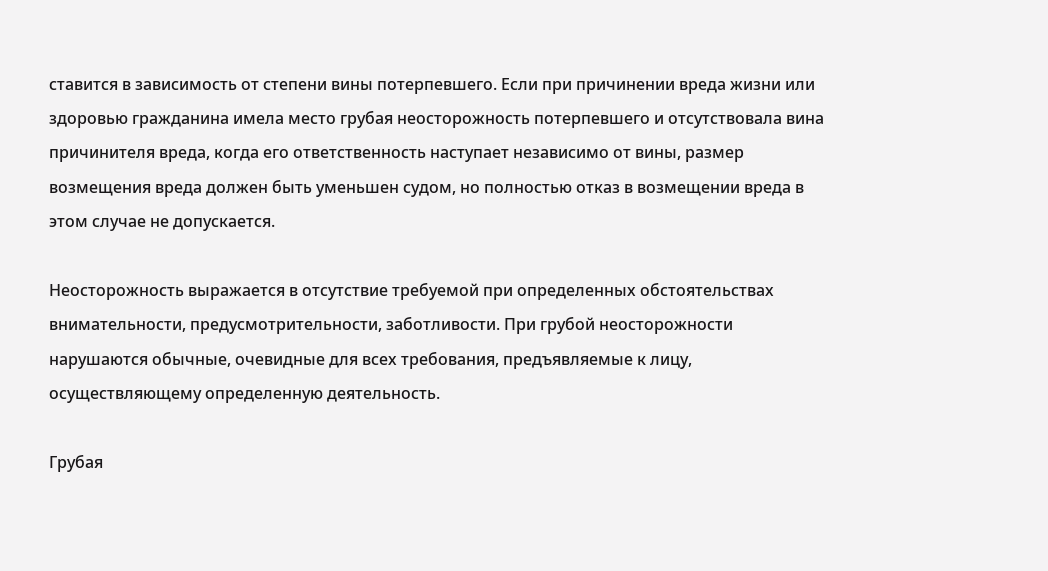ставится в зависимость от степени вины потерпевшего. Если при причинении вреда жизни или здоровью гражданина имела место грубая неосторожность потерпевшего и отсутствовала вина причинителя вреда, когда его ответственность наступает независимо от вины, размер возмещения вреда должен быть уменьшен судом, но полностью отказ в возмещении вреда в этом случае не допускается.

Неосторожность выражается в отсутствие требуемой при определенных обстоятельствах внимательности, предусмотрительности, заботливости. При грубой неосторожности нарушаются обычные, очевидные для всех требования, предъявляемые к лицу, осуществляющему определенную деятельность.

Грубая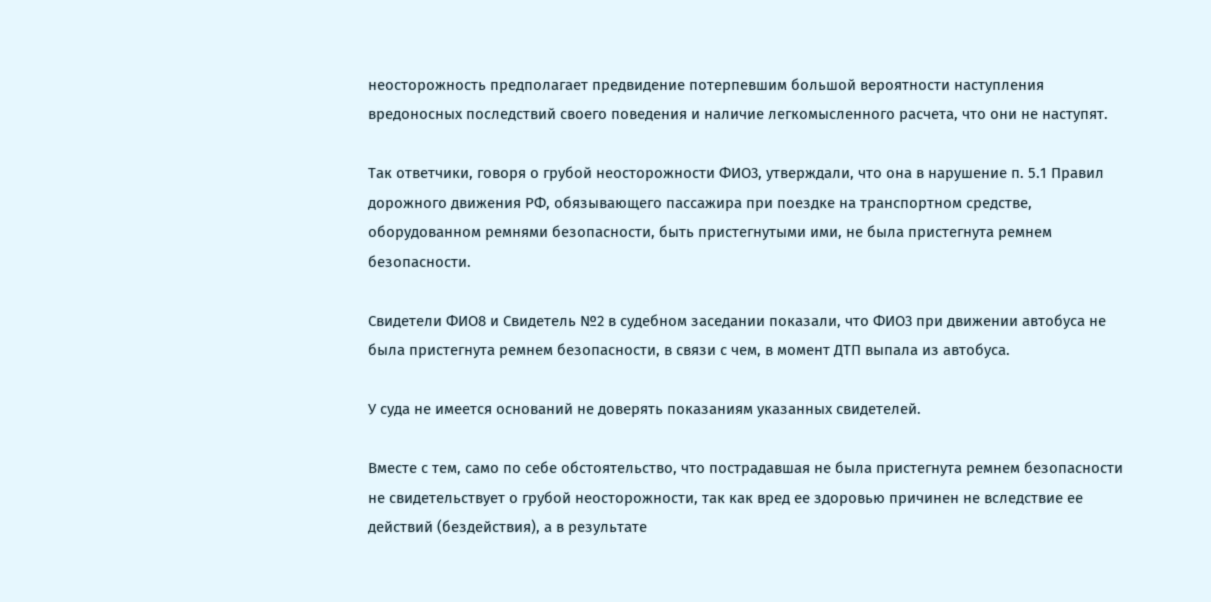неосторожность предполагает предвидение потерпевшим большой вероятности наступления вредоносных последствий своего поведения и наличие легкомысленного расчета, что они не наступят.

Так ответчики, говоря о грубой неосторожности ФИО3, утверждали, что она в нарушение п. 5.1 Правил дорожного движения РФ, обязывающего пассажира при поездке на транспортном средстве, оборудованном ремнями безопасности, быть пристегнутыми ими, не была пристегнута ремнем безопасности.

Свидетели ФИО8 и Свидетель №2 в судебном заседании показали, что ФИО3 при движении автобуса не была пристегнута ремнем безопасности, в связи с чем, в момент ДТП выпала из автобуса.

У суда не имеется оснований не доверять показаниям указанных свидетелей.

Вместе с тем, само по себе обстоятельство, что пострадавшая не была пристегнута ремнем безопасности не свидетельствует о грубой неосторожности, так как вред ее здоровью причинен не вследствие ее действий (бездействия), а в результате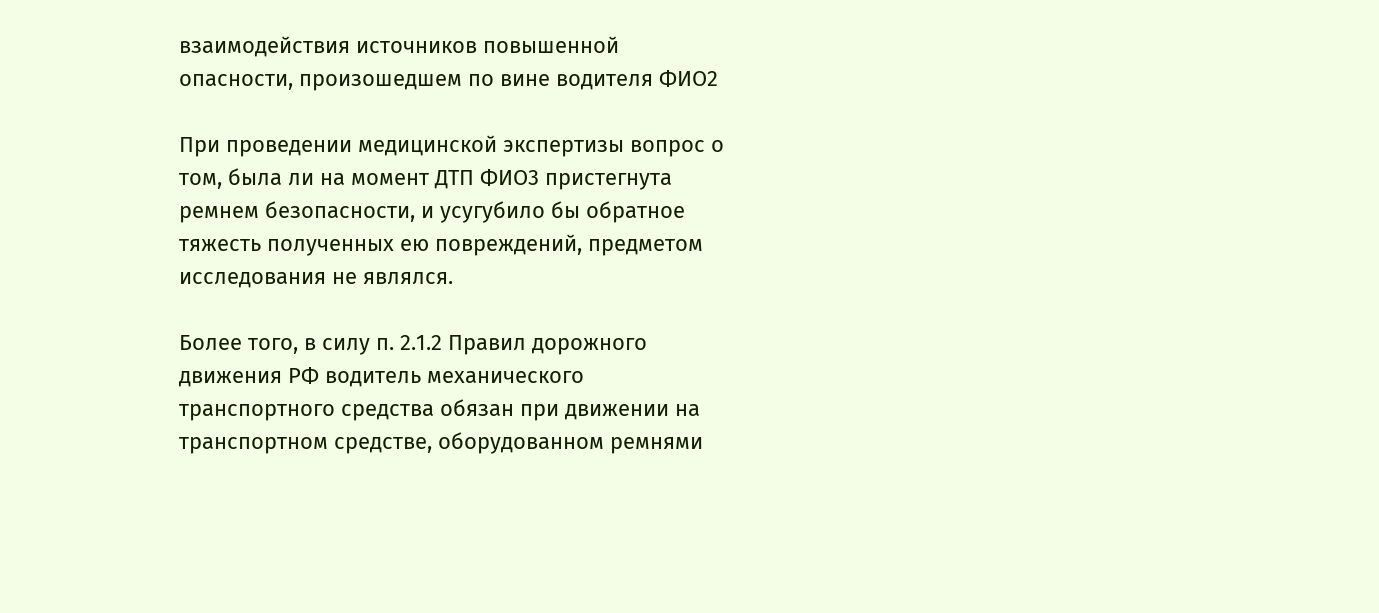взаимодействия источников повышенной опасности, произошедшем по вине водителя ФИО2

При проведении медицинской экспертизы вопрос о том, была ли на момент ДТП ФИО3 пристегнута ремнем безопасности, и усугубило бы обратное тяжесть полученных ею повреждений, предметом исследования не являлся.

Более того, в силу п. 2.1.2 Правил дорожного движения РФ водитель механического транспортного средства обязан при движении на транспортном средстве, оборудованном ремнями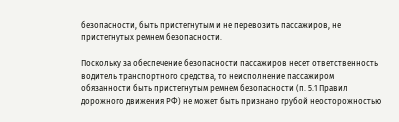безопасности, быть пристегнутым и не перевозить пассажиров, не пристегнутых ремнем безопасности.

Поскольку за обеспечение безопасности пассажиров несет ответственность водитель транспортного средства, то неисполнение пассажиром обязанности быть пристегнутым ремнем безопасности (п. 5.1 Правил дорожного движения РФ) не может быть признано грубой неосторожностью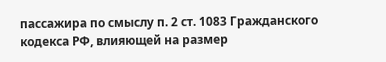пассажира по смыслу п. 2 ст. 1083 Гражданского кодекса РФ, влияющей на размер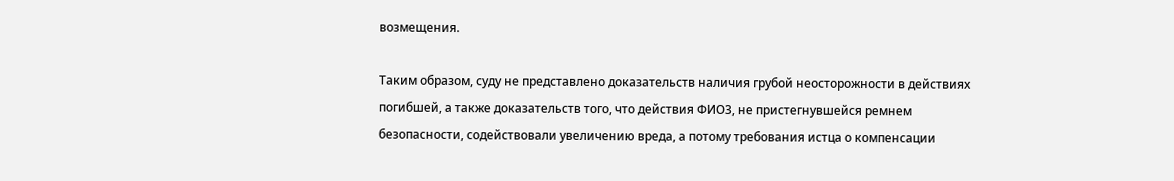возмещения.

Таким образом, суду не представлено доказательств наличия грубой неосторожности в действиях погибшей, а также доказательств того, что действия ФИО3, не пристегнувшейся ремнем безопасности, содействовали увеличению вреда, а потому требования истца о компенсации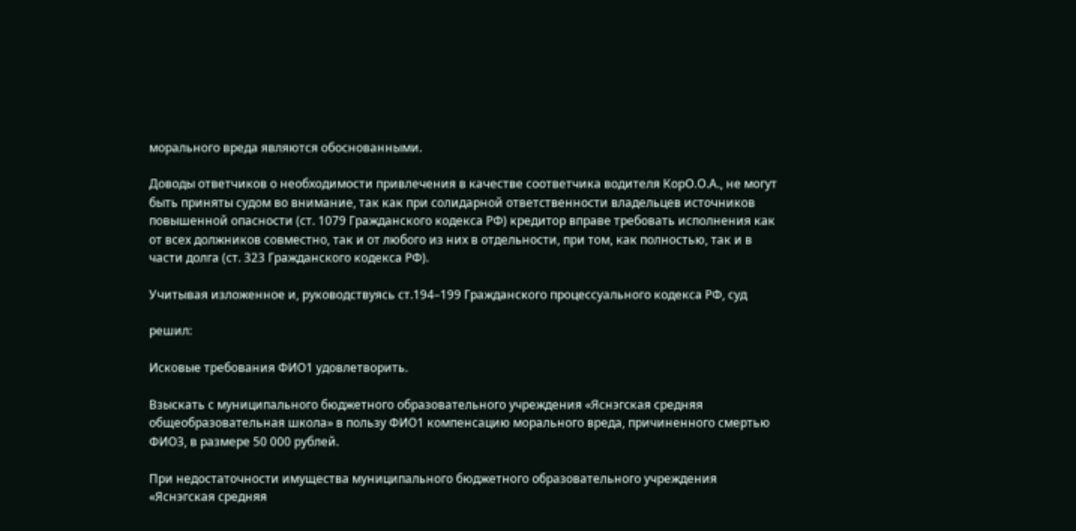морального вреда являются обоснованными.

Доводы ответчиков о необходимости привлечения в качестве соответчика водителя КорО.О.А., не могут быть приняты судом во внимание, так как при солидарной ответственности владельцев источников повышенной опасности (ст. 1079 Гражданского кодекса РФ) кредитор вправе требовать исполнения как от всех должников совместно, так и от любого из них в отдельности, при том, как полностью, так и в части долга (ст. 323 Гражданского кодекса РФ).

Учитывая изложенное и, руководствуясь ст.194–199 Гражданского процессуального кодекса РФ, суд

решил:

Исковые требования ФИО1 удовлетворить.

Взыскать с муниципального бюджетного образовательного учреждения «Яснэгская средняя общеобразовательная школа» в пользу ФИО1 компенсацию морального вреда, причиненного смертью ФИО3, в размере 50 000 рублей.

При недостаточности имущества муниципального бюджетного образовательного учреждения «Яснэгская средняя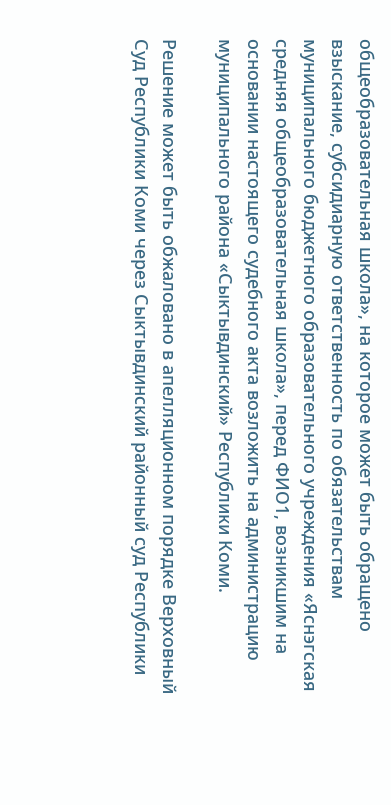общеобразовательная школа», на которое может быть обращено взыскание, субсидиарную ответственность по обязательствам муниципального бюджетного образовательного учреждения «Яснэгская средняя общеобразовательная школа», перед ФИО1, возникшим на основании настоящего судебного акта возложить на администрацию муниципального района «Сыктывдинский» Республики Коми.

Решение может быть обжаловано в апелляционном порядке Верховный Суд Республики Коми через Сыктывдинский районный суд Республики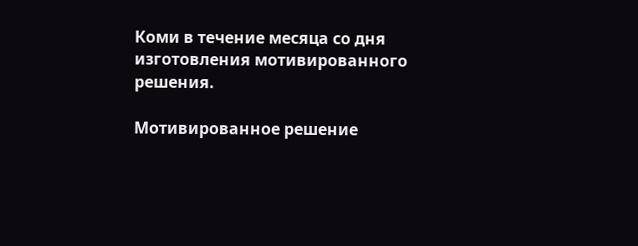Коми в течение месяца со дня изготовления мотивированного решения.

Мотивированное решение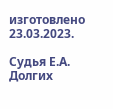изготовлено 23.03.2023.

Судья Е.А. Долгих